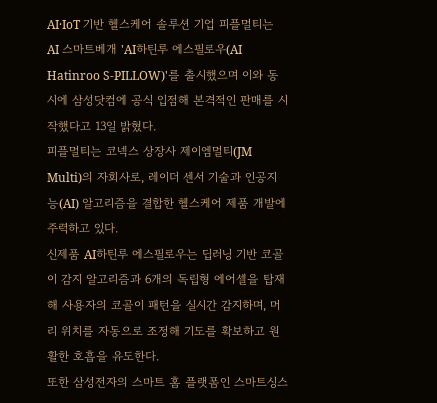AI·IoT 기반 헬스케어 솔루션 기업 피플멀티는 AI 스마트베개 'AI하틴루 에스필로우(AI Hatinroo S-PILLOW)'를 출시했으며 이와 동시에 삼성닷컴에 공식 입점해 본격적인 판매를 시작했다고 13일 밝혔다.
피플멀티는 코넥스 상장사 제이엠멀티(JM Multi)의 자회사로, 레이더 센서 기술과 인공지능(AI) 알고리즘을 결합한 헬스케어 제품 개발에 주력하고 있다.
신제품 AI하틴루 에스필로우는 딥러닝 기반 코골이 감지 알고리즘과 6개의 독립형 에어셀을 탑재해 사용자의 코골이 패턴을 실시간 감지하며, 머리 위치를 자동으로 조정해 기도를 확보하고 원활한 호흡을 유도한다.
또한 삼성전자의 스마트 홈 플랫폼인 스마트싱스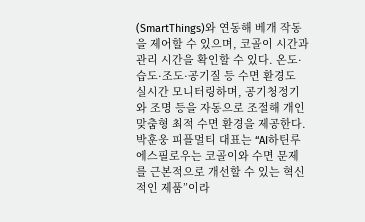(SmartThings)와 연동해 베개 작동을 제어할 수 있으며, 코골이 시간과 관리 시간을 확인할 수 있다. 온도·습도·조도·공기질 등 수면 환경도 실시간 모니터링하며, 공기청정기와 조명 등을 자동으로 조절해 개인 맞춤형 최적 수면 환경을 제공한다.
박훈웅 피플멀티 대표는 “AI하틴루 에스필로우는 코골이와 수면 문제를 근본적으로 개선할 수 있는 혁신적인 제품”이라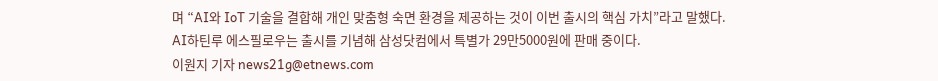며 “AI와 IoT 기술을 결합해 개인 맞춤형 숙면 환경을 제공하는 것이 이번 출시의 핵심 가치”라고 말했다.
AI하틴루 에스필로우는 출시를 기념해 삼성닷컴에서 특별가 29만5000원에 판매 중이다.
이원지 기자 news21g@etnews.com